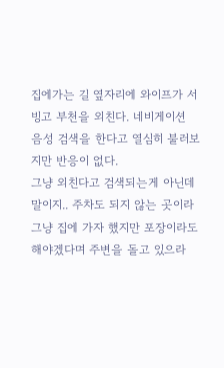집에가는 길 옆자리에 와이프가 서빙고 부천을 외친다. 네비게이션 음성 검색을 한다고 열심히 불러보지만 반응이 없다.
그냥 외친다고 검색되는게 아닌데 말이지.. 주차도 되지 않는 곳이라 그냥 집에 가자 했지만 포장이라도 해야겠다며 주변을 돌고 있으라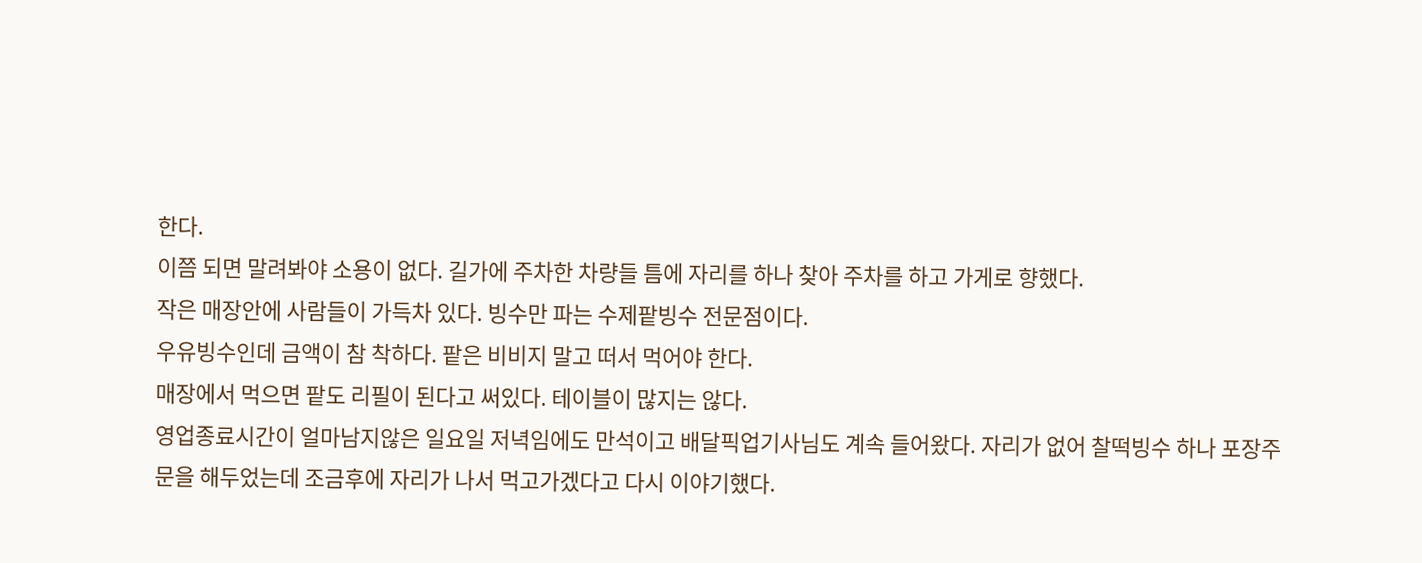한다.
이쯤 되면 말려봐야 소용이 없다. 길가에 주차한 차량들 틈에 자리를 하나 찾아 주차를 하고 가게로 향했다.
작은 매장안에 사람들이 가득차 있다. 빙수만 파는 수제팥빙수 전문점이다.
우유빙수인데 금액이 참 착하다. 팥은 비비지 말고 떠서 먹어야 한다.
매장에서 먹으면 팥도 리필이 된다고 써있다. 테이블이 많지는 않다.
영업종료시간이 얼마남지않은 일요일 저녁임에도 만석이고 배달픽업기사님도 계속 들어왔다. 자리가 없어 찰떡빙수 하나 포장주문을 해두었는데 조금후에 자리가 나서 먹고가겠다고 다시 이야기했다.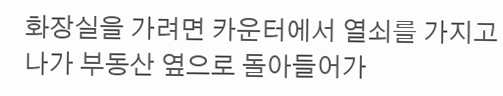화장실을 가려면 카운터에서 열쇠를 가지고 나가 부동산 옆으로 돌아들어가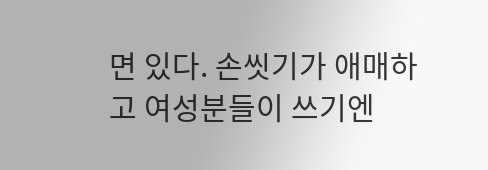면 있다. 손씻기가 애매하고 여성분들이 쓰기엔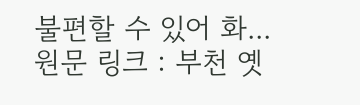불편할 수 있어 화...
원문 링크 : 부천 옛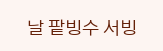날 팥빙수 서빙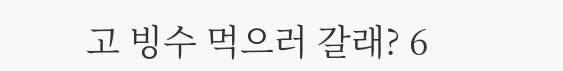고 빙수 먹으러 갈래? 6